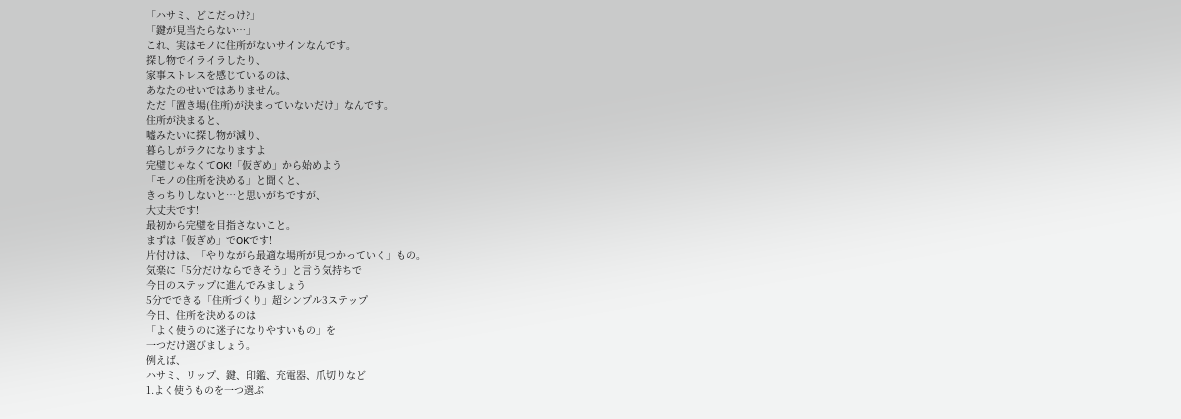「ハサミ、どこだっけ?」
「鍵が見当たらない…」
これ、実はモノに住所がないサインなんです。
探し物でイライラしたり、
家事ストレスを感じているのは、
あなたのせいではありません。
ただ「置き場(住所)が決まっていないだけ」なんです。
住所が決まると、
嘘みたいに探し物が減り、
暮らしがラクになりますよ
完璧じゃなくてOK!「仮ぎめ」から始めよう
「モノの住所を決める」と聞くと、
きっちりしないと…と思いがちですが、
大丈夫です!
最初から完璧を目指さないこと。
まずは「仮ぎめ」でOKです!
片付けは、「やりながら最適な場所が見つかっていく」もの。
気楽に「5分だけならできそう」と言う気持ちで
今日のステップに進んでみましょう
5分でできる「住所づくり」超シンプル3ステップ
今日、住所を決めるのは
「よく使うのに迷子になりやすいもの」を
一つだけ選びましょう。
例えば、
ハサミ、リップ、鍵、印鑑、充電器、爪切りなど
1.よく使うものを一つ選ぶ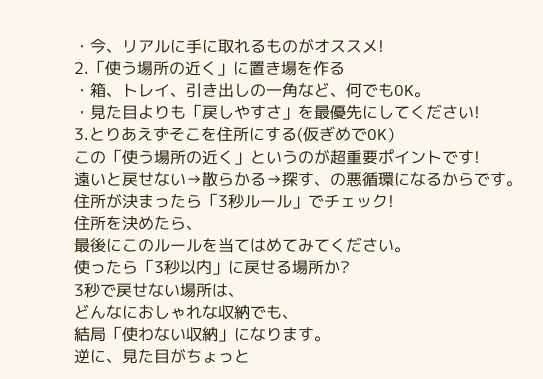・今、リアルに手に取れるものがオススメ!
2.「使う場所の近く」に置き場を作る
・箱、トレイ、引き出しの一角など、何でもOK。
・見た目よりも「戻しやすさ」を最優先にしてください!
3.とりあえずそこを住所にする(仮ぎめでOK)
この「使う場所の近く」というのが超重要ポイントです!
遠いと戻せない→散らかる→探す、の悪循環になるからです。
住所が決まったら「3秒ルール」でチェック!
住所を決めたら、
最後にこのルールを当てはめてみてください。
使ったら「3秒以内」に戻せる場所か?
3秒で戻せない場所は、
どんなにおしゃれな収納でも、
結局「使わない収納」になります。
逆に、見た目がちょっと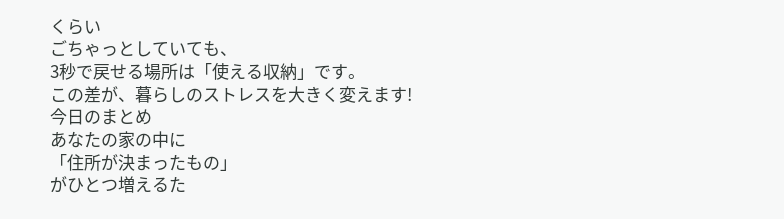くらい
ごちゃっとしていても、
3秒で戻せる場所は「使える収納」です。
この差が、暮らしのストレスを大きく変えます!
今日のまとめ
あなたの家の中に
「住所が決まったもの」
がひとつ増えるた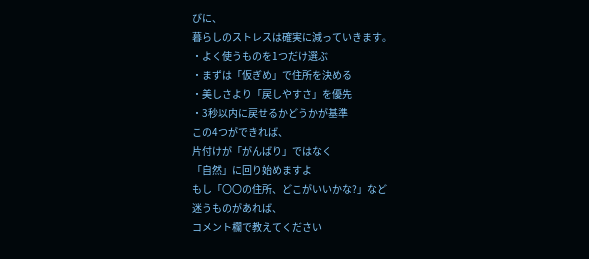びに、
暮らしのストレスは確実に減っていきます。
・よく使うものを1つだけ選ぶ
・まずは「仮ぎめ」で住所を決める
・美しさより「戻しやすさ」を優先
・3秒以内に戻せるかどうかが基準
この4つができれば、
片付けが「がんばり」ではなく
「自然」に回り始めますよ
もし「〇〇の住所、どこがいいかな?」など
迷うものがあれば、
コメント欄で教えてください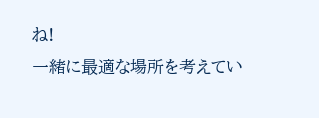ね!
一緒に最適な場所を考えてい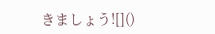きましょう![]()